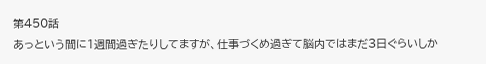第450話
あっという間に1週間過ぎたりしてますが、仕事づくめ過ぎて脳内ではまだ3日ぐらいしか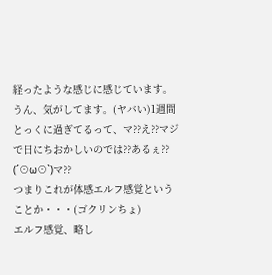経ったような感じに感じています。うん、気がしてます。(ヤバい)1週間とっくに過ぎてるって、マ??え??マジで日にちおかしいのでは??あるぇ??
(´⊙ω⊙`)マ??
つまりこれが体感エルフ感覚ということか・・・(ゴクリンちょ)
エルフ感覚、略し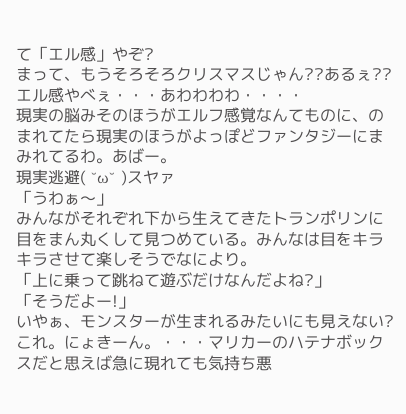て「エル感」やぞ?
まって、もうそろそろクリスマスじゃん??あるぇ??
エル感やべぇ・・・あわわわわ・・・・
現実の脳みそのほうがエルフ感覚なんてものに、のまれてたら現実のほうがよっぽどファンタジーにまみれてるわ。あばー。
現実逃避( ˘ω˘ )スヤァ
「うわぁ〜」
みんながそれぞれ下から生えてきたトランポリンに目をまん丸くして見つめている。みんなは目をキラキラさせて楽しそうでなにより。
「上に乗って跳ねて遊ぶだけなんだよね?」
「そうだよー!」
いやぁ、モンスターが生まれるみたいにも見えない?これ。にょきーん。・・・マリカーのハテナボックスだと思えば急に現れても気持ち悪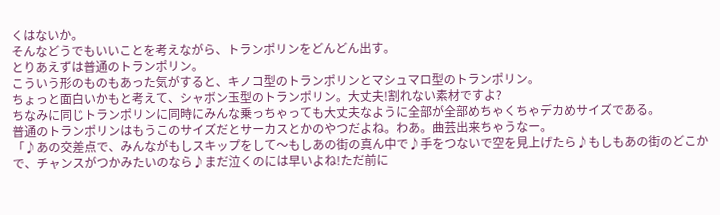くはないか。
そんなどうでもいいことを考えながら、トランポリンをどんどん出す。
とりあえずは普通のトランポリン。
こういう形のものもあった気がすると、キノコ型のトランポリンとマシュマロ型のトランポリン。
ちょっと面白いかもと考えて、シャボン玉型のトランポリン。大丈夫!割れない素材ですよ?
ちなみに同じトランポリンに同時にみんな乗っちゃっても大丈夫なように全部が全部めちゃくちゃデカめサイズである。
普通のトランポリンはもうこのサイズだとサーカスとかのやつだよね。わあ。曲芸出来ちゃうなー。
「♪あの交差点で、みんながもしスキップをして〜もしあの街の真ん中で♪手をつないで空を見上げたら♪もしもあの街のどこかで、チャンスがつかみたいのなら♪まだ泣くのには早いよね!ただ前に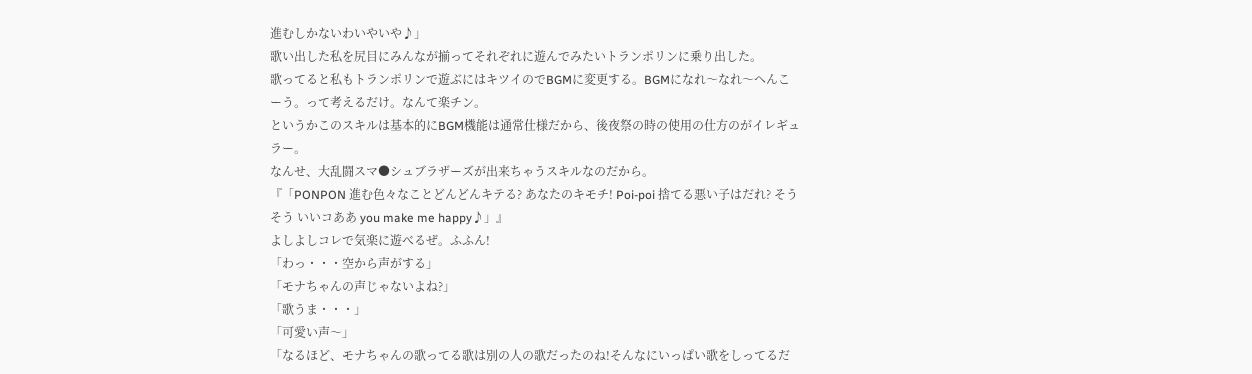進むしかないわいやいや♪」
歌い出した私を尻目にみんなが揃ってそれぞれに遊んでみたいトランポリンに乗り出した。
歌ってると私もトランポリンで遊ぶにはキツイのでBGMに変更する。BGMになれ〜なれ〜へんこーう。って考えるだけ。なんて楽チン。
というかこのスキルは基本的にBGM機能は通常仕様だから、後夜祭の時の使用の仕方のがイレギュラー。
なんせ、大乱闘スマ●シュブラザーズが出来ちゃうスキルなのだから。
『「PONPON 進む色々なことどんどんキテる? あなたのキモチ! Poi-poi 捨てる悪い子はだれ? そうそう いいコああ you make me happy♪」』
よしよしコレで気楽に遊べるぜ。ふふん!
「わっ・・・空から声がする」
「モナちゃんの声じゃないよね?」
「歌うま・・・」
「可愛い声〜」
「なるほど、モナちゃんの歌ってる歌は別の人の歌だったのね!そんなにいっぱい歌をしってるだ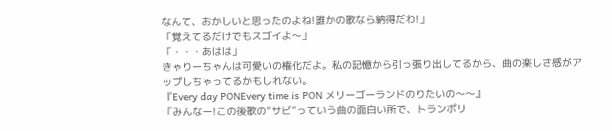なんて、おかしいと思ったのよね!誰かの歌なら納得だわ!」
「覚えてるだけでもスゴイよ〜」
「・・・あはは」
きゃりーちゃんは可愛いの権化だよ。私の記憶から引っ張り出してるから、曲の楽しさ感がアップしちゃってるかもしれない。
『Every day PONEvery time is PON メリーゴーランドのりたいの〜〜』
「みんなー!この後歌の“サビ”っていう曲の面白い所で、トランポリ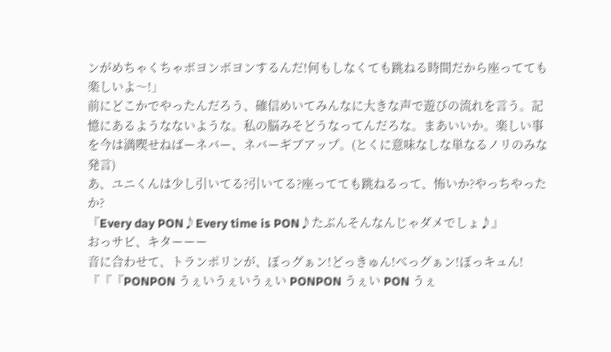ンがめちゃくちゃボヨンボヨンするんだ!何もしなくても跳ねる時間だから座ってても楽しいよ〜!」
前にどこかでやったんだろう、確信めいてみんなに大きな声で遊びの流れを言う。記憶にあるようなないような。私の脳みそどうなってんだろな。まあいいか。楽しい事を今は満喫せねばーネバー、ネバーギブアップ。(とくに意味なしな単なるノリのみな発言)
あ、ユニくんは少し引いてる?引いてる?座ってても跳ねるって、怖いか?やっちやったか?
『Every day PON♪Every time is PON♪たぶんそんなんじゃダメでしょ♪』
おっサビ、キターーー
音に合わせて、トランポリンが、ぼっグぁン!どっきゅん!べっグぁン!ぼっキュん!
『『『PONPON うぇいうぇいうぇい PONPON うぇい PON うぇ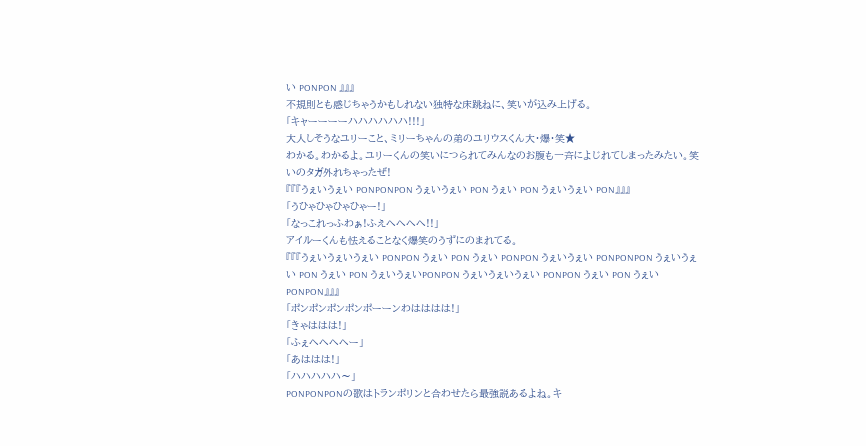い PONPON 』』』
不規則とも感じちゃうかもしれない独特な床跳ねに、笑いが込み上げる。
「キャーーーーハハハハハハ!!!」
大人しそうなユリーこと、ミリーちゃんの弟のユリウスくん大・爆・笑★
わかる。わかるよ。ユリーくんの笑いにつられてみんなのお腹も一斉によじれてしまったみたい。笑いのタガ外れちゃったぜ!
『『『うぇいうぇい PONPONPON うぇいうぇい PON うぇい PON うぇいうぇい PON』』』
「うひゃひゃひゃひゃー!」
「なっこれっふわぁ!ふえへへへへ!!」
アイルーくんも怯えることなく爆笑のうずにのまれてる。
『『『うぇいうぇいうぇい PONPON うぇい PON うぇい PONPON うぇいうぇい PONPONPON うぇいうぇい PON うぇい PON うぇいうぇいPONPON うぇいうぇいうぇい PONPON うぇい PON うぇい PONPON』』』
「ポンポンポンポンポーーンわはははは!」
「きゃははは!」
「ふぇへへへへー」
「あははは!」
「ハハハハハ〜」
PONPONPONの歌はトランポリンと合わせたら最強説あるよね。キ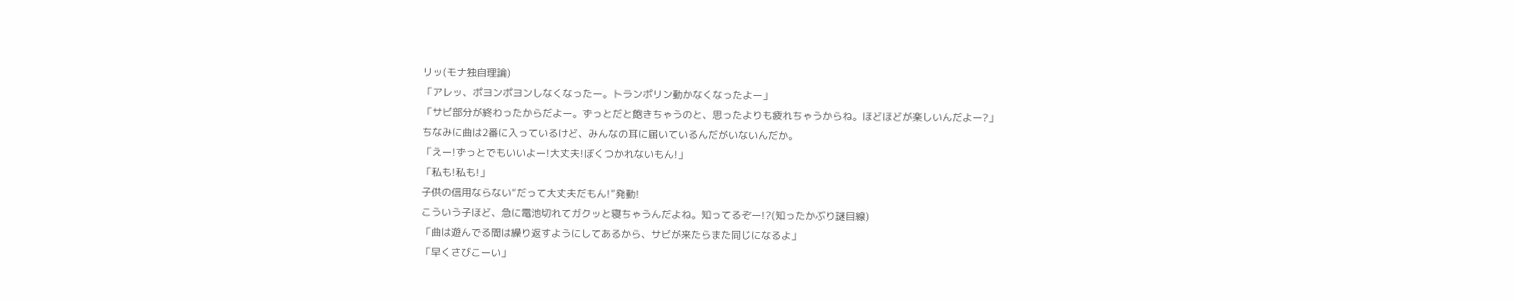リッ(モナ独自理論)
「アレッ、ポヨンポヨンしなくなったー。トランポリン動かなくなったよー」
「サビ部分が終わったからだよー。ずっとだと飽きちゃうのと、思ったよりも疲れちゃうからね。ほどほどが楽しいんだよー?」
ちなみに曲は2番に入っているけど、みんなの耳に届いているんだがいないんだか。
「えー!ずっとでもいいよー!大丈夫!ぼくつかれないもん!」
「私も!私も!」
子供の信用ならない“だって大丈夫だもん!”発動!
こういう子ほど、急に電池切れてガクッと寝ちゃうんだよね。知ってるぞー!?(知ったかぶり謎目線)
「曲は遊んでる間は繰り返すようにしてあるから、サビが来たらまた同じになるよ」
「早くさびこーい」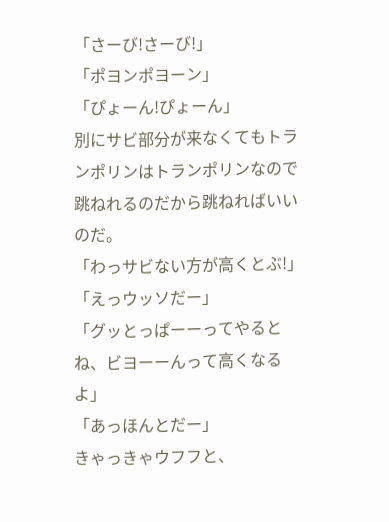「さーび!さーび!」
「ポヨンポヨーン」
「ぴょーん!ぴょーん」
別にサビ部分が来なくてもトランポリンはトランポリンなので跳ねれるのだから跳ねればいいのだ。
「わっサビない方が高くとぶ!」
「えっウッソだー」
「グッとっぱーーってやるとね、ビヨーーんって高くなるよ」
「あっほんとだー」
きゃっきゃウフフと、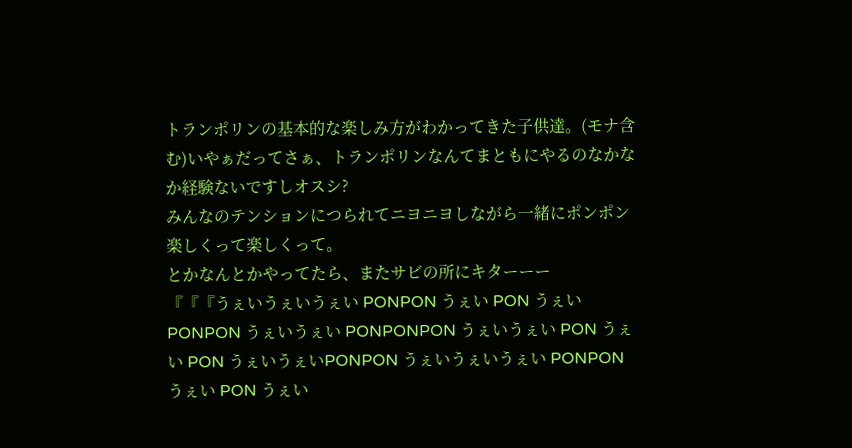トランポリンの基本的な楽しみ方がわかってきた子供達。(モナ含む)いやぁだってさぁ、トランポリンなんてまともにやるのなかなか経験ないですしオスシ?
みんなのテンションにつられてニヨニヨしながら一緒にポンポン楽しくって楽しくって。
とかなんとかやってたら、またサビの所にキターーー
『『『うぇいうぇいうぇい PONPON うぇい PON うぇい PONPON うぇいうぇい PONPONPON うぇいうぇい PON うぇい PON うぇいうぇいPONPON うぇいうぇいうぇい PONPON うぇい PON うぇい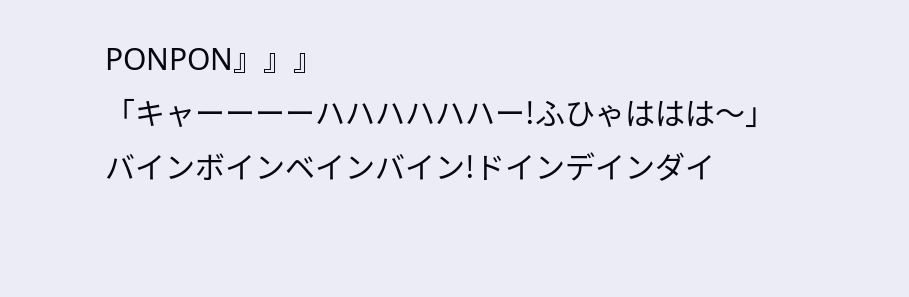PONPON』』』
「キャーーーーハハハハハハー!ふひゃははは〜」
バインボインベインバイン!ドインデインダイ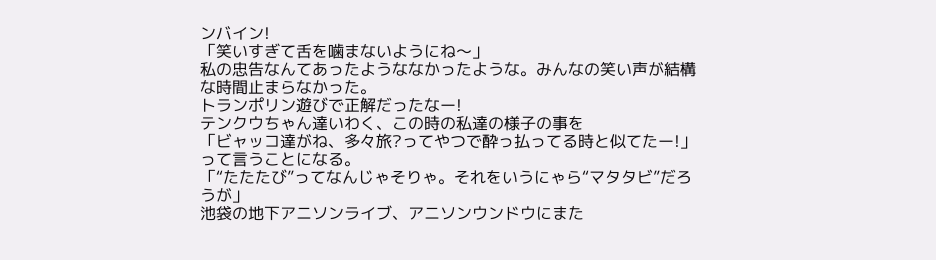ンバイン!
「笑いすぎて舌を噛まないようにね〜」
私の忠告なんてあったようななかったような。みんなの笑い声が結構な時間止まらなかった。
トランポリン遊びで正解だったなー!
テンクウちゃん達いわく、この時の私達の様子の事を
「ビャッコ達がね、多々旅?ってやつで酔っ払ってる時と似てたー!」
って言うことになる。
「“たたたび”ってなんじゃそりゃ。それをいうにゃら“マタタビ”だろうが」
池袋の地下アニソンライブ、アニソンウンドウにまた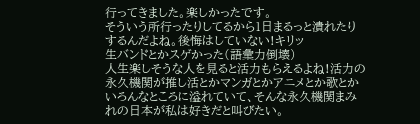行ってきました。楽しかったです。
そういう所行ったりしてるから1日まるっと潰れたりするんだよね。後悔はしていない!キリッ
生バンドとかスゲかった(語彙力倒壊)
人生楽しそうな人を見ると活力もらえるよね!活力の永久機関が推し活とかマンガとかアニメとか歌とかいろんなところに溢れていて、そんな永久機関まみれの日本が私は好きだと叫びたい。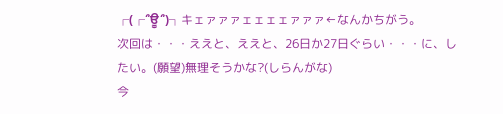┌(┌՞ਊ՞)┐キェァァァェェェェァァァ←なんかちがう。
次回は・・・ええと、ええと、26日か27日ぐらい・・・に、したい。(願望)無理そうかな?(しらんがな)
今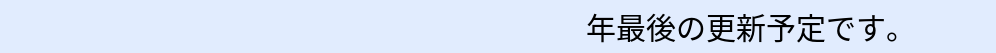年最後の更新予定です。